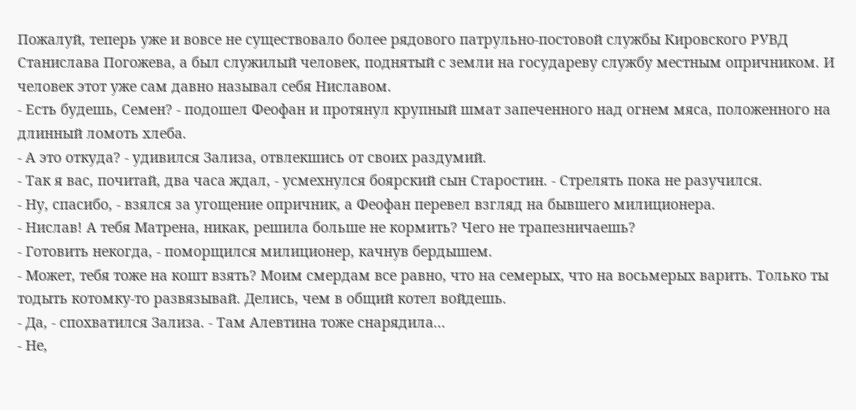Пожалуй, теперь уже и вовсе не существовало более рядового патрульно-постовой службы Кировского РУВД Станислава Погожева, а был служилый человек, поднятый с земли на государеву службу местным опричником. И человек этот уже сам давно называл себя Ниславом.
- Есть будешь, Семен? - подошел Феофан и протянул крупный шмат запеченного над огнем мяса, положенного на длинный ломоть хлеба.
- А это откуда? - удивился Зализа, отвлекшись от своих раздумий.
- Так я вас, почитай, два часа ждал, - усмехнулся боярский сын Старостин. - Стрелять пока не разучился.
- Ну, спасибо, - взялся за угощение опричник, а Феофан перевел взгляд на бывшего милиционера.
- Нислав! А тебя Матрена, никак, решила больше не кормить? Чего не трапезничаешь?
- Готовить некогда, - поморщился милиционер, качнув бердышем.
- Может, тебя тоже на кошт взять? Моим смердам все равно, что на семерых, что на восьмерых варить. Только ты тодыть котомку-то развязывай. Делись, чем в общий котел войдешь.
- Да, - спохватился Зализа. - Там Алевтина тоже снарядила...
- Не,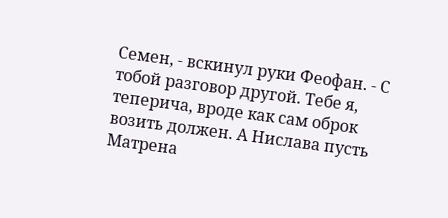Семен, - вскинул руки Феофан. - С тобой разговор другой. Тебе я, теперича, вроде как сам оброк возить должен. А Нислава пусть Матрена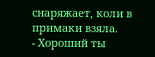снаряжает, коли в примаки взяла.
- Хороший ты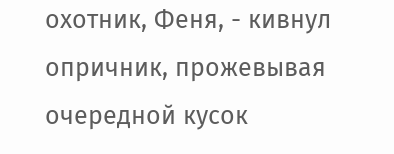охотник, Феня, - кивнул опричник, прожевывая очередной кусок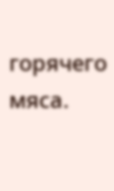горячего мяса.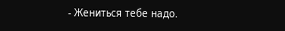- Жениться тебе надо.